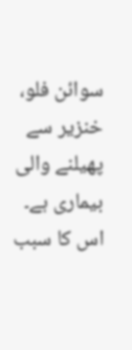سوائن فلو، خنزیر سے پھیلنے والی بیماری ہے۔ اس کا سبب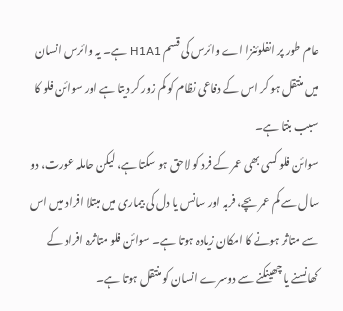عام طور پر انفلوئنزا اے وائرس کی قسم H1A1 ہے۔ یہ وائرس انسان میں منتقل ہو کر اس کے دفاعی نظام کو کم زور کر دیتا ہے اور سوائن فلو کا سبب بنتا ہے۔
سوائن فلو کسی بھی عمر کے فرد کو لاحق ہو سکتا ہے، لیکن حاملہ عورت، دو سال سے کم عمر بچے، فربہ اور سانس یا دل کی بیماری میں مبتلا افراد میں اس سے متاثر ہونے کا امکان زیادہ ہوتا ہے۔ سوائن فلو متاثرہ افراد کے کھانسنے یا چھینکنے سے دوسرے انسان کو منتقل ہوتا ہے۔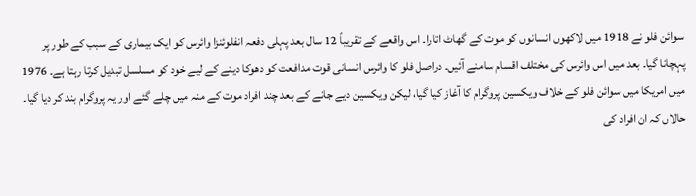سوائن فلو نے 1918 میں لاکھوں انسانوں کو موت کے گھاٹ اتارا۔ اس واقعے کے تقریباً 12 سال بعد پہلی دفعہ انفلوئنزا وائرس کو ایک بیماری کے سبب کے طور پر پہچانا گیا۔ بعد میں اس وائرس کی مختلف اقسام سامنے آئیں۔ دراصل فلو کا وائرس انسانی قوت مدافعت کو دھوکا دینے کے لیے خود کو مسلسل تبدیل کرتا رہتا ہے۔ 1976 میں امریکا میں سوائن فلو کے خلاف ویکسین پروگرام کا آغاز کیا گیا، لیکن ویکسین دیے جانے کے بعد چند افراد موت کے منہ میں چلے گئے اور یہ پروگرام بند کر دیا گیا۔ حالاں کہ ان افراد کی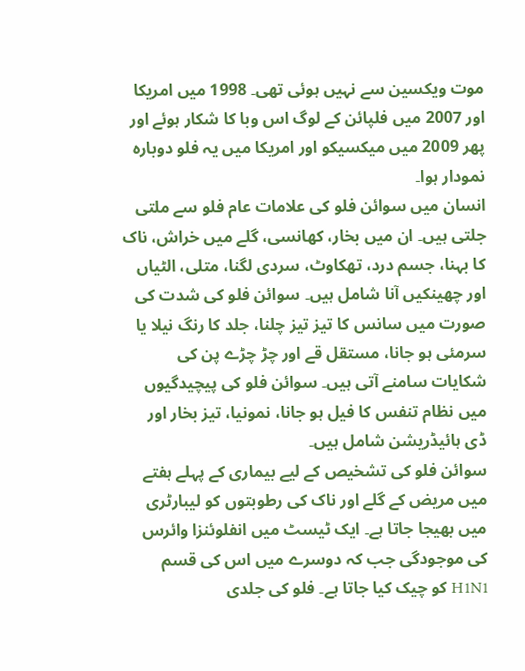موت ویکسین سے نہیں ہوئی تھی۔ 1998 میں امریکا اور 2007 میں فلپائن کے لوگ اس وبا کا شکار ہوئے اور پھر 2009 میں میکسیکو اور امریکا میں یہ فلو دوبارہ نمودار ہوا۔
انسان میں سوائن فلو کی علامات عام فلو سے ملتی جلتی ہیں۔ ان میں بخار، کھانسی، گلے میں خراش، ناک کا بہنا، جسم درد، تھکاوٹ، سردی لگنا، متلی، الٹیاں اور چھینکیں آنا شامل ہیں۔ سوائن فلو کی شدت کی صورت میں سانس کا تیز تیز چلنا، جلد کا رنگ نیلا یا سرمئی ہو جانا، مستقل قے اور چڑ چڑے پن کی شکایات سامنے آتی ہیں۔ سوائن فلو کی پیچیدگیوں میں نظام تنفس کا فیل ہو جانا، نمونیا، تیز بخار اور ڈی ہائیڈریشن شامل ہیں۔
سوائن فلو کی تشخیص کے لیے بیماری کے پہلے ہفتے میں مریض کے گلے اور ناک کی رطوبتوں کو لیبارٹری میں بھیجا جاتا ہے۔ ایک ٹیسٹ میں انفلوئنزا وائرس کی موجودگی جب کہ دوسرے میں اس کی قسم H1N1 کو چیک کیا جاتا ہے۔ فلو کی جلدی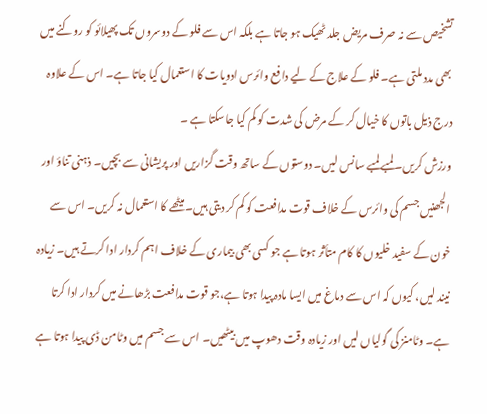تشخیص سے نہ صرف مریض جلد ٹھیک ہو جاتا ہے بلکہ اس سے فلو کے دوسروں تک پھیلائو کو روکنے میں بھی مدد ملتی ہے۔ فلو کے علاج کے لیے دافع وائرس ادویات کا استعمال کیا جاتا ہے۔ اس کے علاوہ درج ذیل باتوں کا خیال کر کے مرض کی شدت کو کم کیا جاسکتا ہے ۔
ورزش کریں۔ لمبے لمبے سانس لیں۔ دوستوں کے ساتھ وقت گزاریں اور پریشانی سے بچیں۔ ذہنی تناؤ اور الجھنیں جسم کی وائرس کے خلاف قوت مدافعت کو کم کر دیتی ہیں۔ میٹھے کا استعمال نہ کریں۔ اس سے خون کے سفید خلیوں کا کام متأثر ہوتا ہے جو کسی بھی بیماری کے خلاف اہم کردار ادا کرتے ہیں۔ زیادہ نیند لیں، کیوں کہ اس سے دماغ میں ایسا مادہ پیدا ہوتا ہے،جو قوت مدافعت بڑھانے میں کردار ادا کرتا ہے۔ وٹامنز کی گولیاں لیں اور زیادہ وقت دھوپ میں بیٹھیں۔ اس سے جسم میں وٹامن ڈی پیدا ہوتا ہے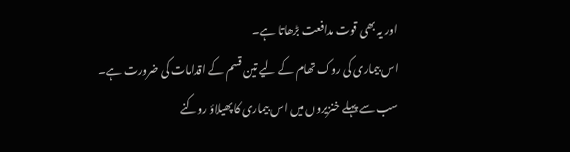اور یہ بھی قوت مدافعت بڑھاتا ہے۔
اس بیماری کی روک تھام کے لیے تین قسم کے اقدامات کی ضرورت ہے۔ سب سے پہلے خنزیروں میں اس بیماری کا پھیلاؤ روکنے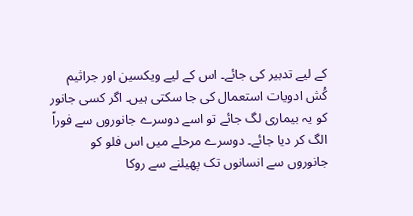کے لیے تدبیر کی جائے۔ اس کے لیے ویکسین اور جراثیم کُش ادویات استعمال کی جا سکتی ہیں۔ اگر کسی جانور کو یہ بیماری لگ جائے تو اسے دوسرے جانوروں سے فوراً الگ کر دیا جائے۔ دوسرے مرحلے میں اس فلو کو جانوروں سے انسانوں تک پھیلنے سے روکا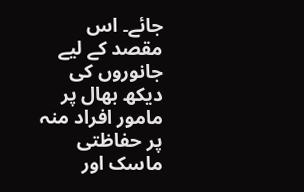جائے۔ اس مقصد کے لیے جانوروں کی دیکھ بھال پر مامور افراد منہ پر حفاظتی ماسک اور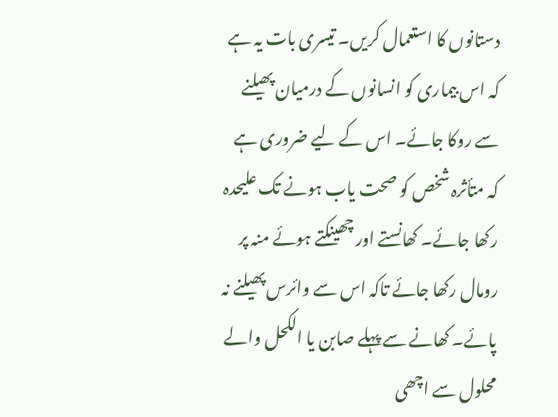دستانوں کا استعمال کریں۔ تیسری بات یہ ہے کہ اس بیماری کو انسانوں کے درمیان پھیلنے سے روکا جائے۔ اس کے لیے ضروری ہے کہ متأثرہ شخص کو صحت یاب ہونے تک علیحدہ رکھا جائے۔ کھانستے اور چھینکتے ہوئے منہ پر رومال رکھا جائے تاکہ اس سے وائرس پھیلنے نہ پائے۔ کھانے سے پہلے صابن یا الکحل والے محلول سے اچھی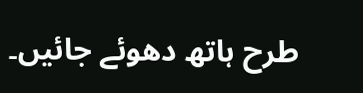طرح ہاتھ دھوئے جائیں۔